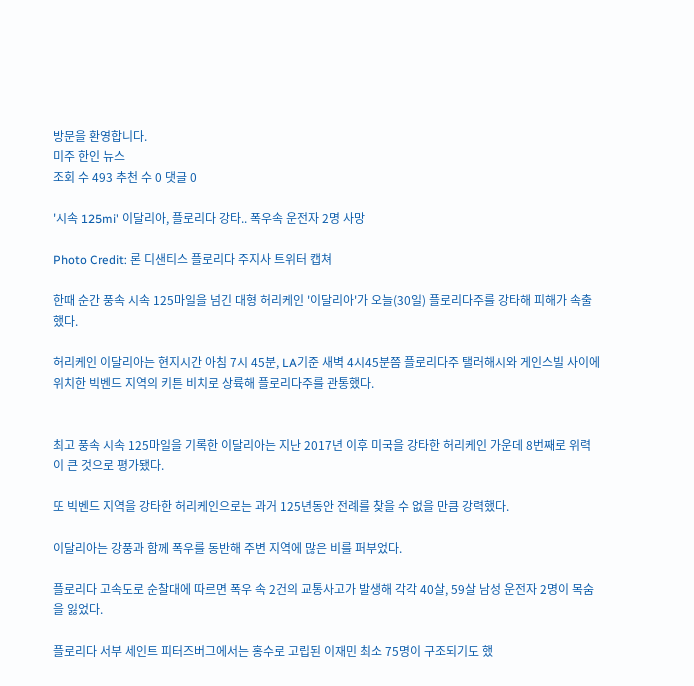방문을 환영합니다.
미주 한인 뉴스
조회 수 493 추천 수 0 댓글 0

'시속 125mi' 이달리아, 플로리다 강타.. 폭우속 운전자 2명 사망

Photo Credit: 론 디샌티스 플로리다 주지사 트위터 캡쳐

한때 순간 풍속 시속 125마일을 넘긴 대형 허리케인 '이달리아'가 오늘(30일) 플로리다주를 강타해 피해가 속출했다.

허리케인 이달리아는 현지시간 아침 7시 45분, LA기준 새벽 4시45분쯤 플로리다주 탤러해시와 게인스빌 사이에 위치한 빅벤드 지역의 키튼 비치로 상륙해 플로리다주를 관통했다.


최고 풍속 시속 125마일을 기록한 이달리아는 지난 2017년 이후 미국을 강타한 허리케인 가운데 8번째로 위력이 큰 것으로 평가됐다.

또 빅벤드 지역을 강타한 허리케인으로는 과거 125년동안 전례를 찾을 수 없을 만큼 강력했다.

이달리아는 강풍과 함께 폭우를 동반해 주변 지역에 많은 비를 퍼부었다.

플로리다 고속도로 순찰대에 따르면 폭우 속 2건의 교통사고가 발생해 각각 40살, 59살 남성 운전자 2명이 목숨을 잃었다.

플로리다 서부 세인트 피터즈버그에서는 홍수로 고립된 이재민 최소 75명이 구조되기도 했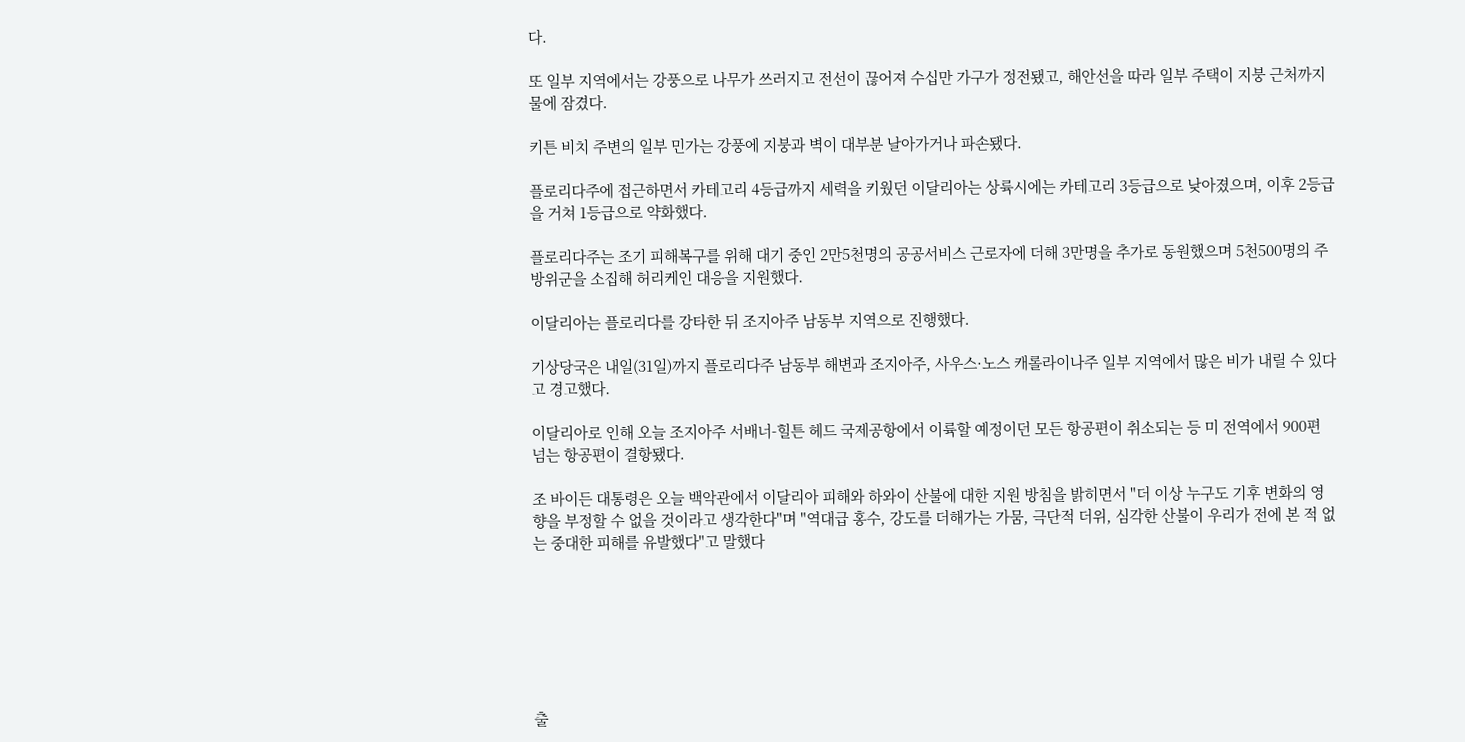다.

또 일부 지역에서는 강풍으로 나무가 쓰러지고 전선이 끊어져 수십만 가구가 정전됐고, 해안선을 따라 일부 주택이 지붕 근처까지 물에 잠겼다.

키튼 비치 주변의 일부 민가는 강풍에 지붕과 벽이 대부분 날아가거나 파손됐다.

플로리다주에 접근하면서 카테고리 4등급까지 세력을 키웠던 이달리아는 상륙시에는 카테고리 3등급으로 낮아졌으며, 이후 2등급을 거쳐 1등급으로 약화했다.

플로리다주는 조기 피해복구를 위해 대기 중인 2만5천명의 공공서비스 근로자에 더해 3만명을 추가로 동원했으며 5천500명의 주 방위군을 소집해 허리케인 대응을 지원했다.

이달리아는 플로리다를 강타한 뒤 조지아주 남동부 지역으로 진행했다.

기상당국은 내일(31일)까지 플로리다주 남동부 해변과 조지아주, 사우스·노스 캐롤라이나주 일부 지역에서 많은 비가 내릴 수 있다고 경고했다.

이달리아로 인해 오늘 조지아주 서배너-힐튼 헤드 국제공항에서 이륙할 예정이던 모든 항공편이 취소되는 등 미 전역에서 900편 넘는 항공편이 결항됐다.

조 바이든 대통령은 오늘 백악관에서 이달리아 피해와 하와이 산불에 대한 지원 방침을 밝히면서 "더 이상 누구도 기후 변화의 영향을 부정할 수 없을 것이라고 생각한다"며 "역대급 홍수, 강도를 더해가는 가뭄, 극단적 더위, 심각한 산불이 우리가 전에 본 적 없는 중대한 피해를 유발했다"고 말했다







출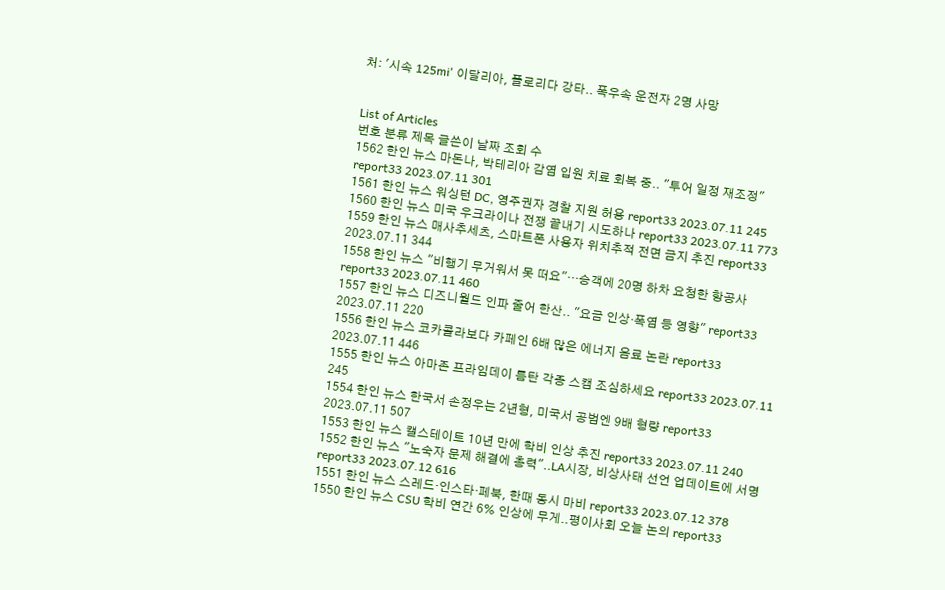처: '시속 125mi' 이달리아, 플로리다 강타.. 폭우속 운전자 2명 사망


List of Articles
번호 분류 제목 글쓴이 날짜 조회 수
1562 한인 뉴스 마돈나, 박테리아 감염 입원 치료 회복 중.. "투어 일정 재조정" report33 2023.07.11 301
1561 한인 뉴스 워싱턴 DC, 영주권자 경찰 지원 허용 report33 2023.07.11 245
1560 한인 뉴스 미국 우크라이나 전쟁 끝내기 시도하나 report33 2023.07.11 773
1559 한인 뉴스 매사추세츠, 스마트폰 사용자 위치추적 전면 금지 추진 report33 2023.07.11 344
1558 한인 뉴스 "비행기 무거워서 못 떠요"…승객에 20명 하차 요청한 항공사 report33 2023.07.11 460
1557 한인 뉴스 디즈니월드 인파 줄어 한산.. "요금 인상·폭염 등 영향" report33 2023.07.11 220
1556 한인 뉴스 코카콜라보다 카페인 6배 많은 에너지 음료 논란 report33 2023.07.11 446
1555 한인 뉴스 아마존 프라임데이 틈탄 각종 스캠 조심하세요 report33 2023.07.11 245
1554 한인 뉴스 한국서 손정우는 2년형, 미국서 공범엔 9배 형량 report33 2023.07.11 507
1553 한인 뉴스 캘스테이트 10년 만에 학비 인상 추진 report33 2023.07.11 240
1552 한인 뉴스 "노숙자 문제 해결에 총력"..LA시장, 비상사태 선언 업데이트에 서명 report33 2023.07.12 616
1551 한인 뉴스 스레드·인스타·페북, 한때 동시 마비 report33 2023.07.12 378
1550 한인 뉴스 CSU 학비 연간 6% 인상에 무게..평이사회 오늘 논의 report33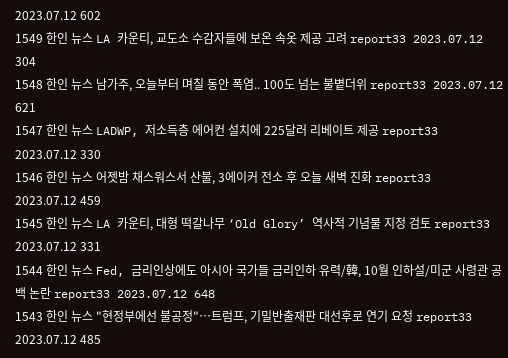2023.07.12 602
1549 한인 뉴스 LA 카운티, 교도소 수감자들에 보온 속옷 제공 고려 report33 2023.07.12 304
1548 한인 뉴스 남가주, 오늘부터 며칠 동안 폭염.. 100도 넘는 불볕더위 report33 2023.07.12 621
1547 한인 뉴스 LADWP, 저소득층 에어컨 설치에 225달러 리베이트 제공 report33 2023.07.12 330
1546 한인 뉴스 어젯밤 채스워스서 산불, 3에이커 전소 후 오늘 새벽 진화 report33 2023.07.12 459
1545 한인 뉴스 LA 카운티, 대형 떡갈나무 ‘Old Glory’ 역사적 기념물 지정 검토 report33 2023.07.12 331
1544 한인 뉴스 Fed, 금리인상에도 아시아 국가들 금리인하 유력/韓, 10월 인하설/미군 사령관 공백 논란 report33 2023.07.12 648
1543 한인 뉴스 "현정부에선 불공정"…트럼프, 기밀반출재판 대선후로 연기 요청 report33 2023.07.12 485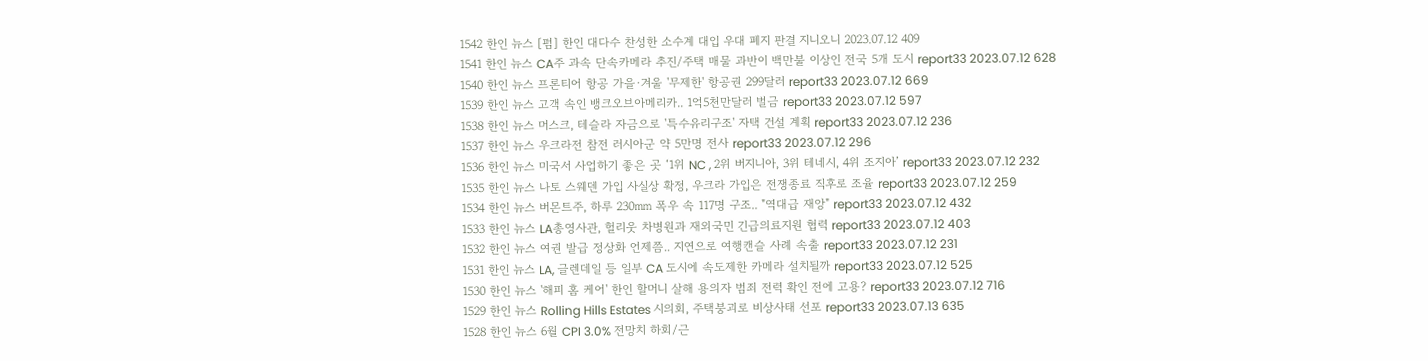1542 한인 뉴스 [펌] 한인 대다수 찬성한 소수계 대입 우대 폐지 판결 지니오니 2023.07.12 409
1541 한인 뉴스 CA주 과속 단속카메라 추진/주택 매물 과반이 백만불 이상인 전국 5개 도시 report33 2023.07.12 628
1540 한인 뉴스 프론티어 항공 가을·겨울 '무제한' 항공권 299달러 report33 2023.07.12 669
1539 한인 뉴스 고객 속인 뱅크오브아메리카.. 1억5천만달러 벌금 report33 2023.07.12 597
1538 한인 뉴스 머스크, 테슬라 자금으로 '특수유리구조' 자택 건설 계획 report33 2023.07.12 236
1537 한인 뉴스 우크라전 참전 러시아군 약 5만명 전사 report33 2023.07.12 296
1536 한인 뉴스 미국서 사업하기 좋은 곳 ‘1위 NC , 2위 버지니아, 3위 테네시, 4위 조지아’ report33 2023.07.12 232
1535 한인 뉴스 나토 스웨덴 가입 사실상 확정, 우크라 가입은 전쟁종료 직후로 조율 report33 2023.07.12 259
1534 한인 뉴스 버몬트주, 하루 230㎜ 폭우 속 117명 구조.. "역대급 재앙" report33 2023.07.12 432
1533 한인 뉴스 LA총영사관, 헐리웃 차병원과 재외국민 긴급의료지원 협력 report33 2023.07.12 403
1532 한인 뉴스 여권 발급 정상화 언제쯤.. 지연으로 여행캔슬 사례 속출 report33 2023.07.12 231
1531 한인 뉴스 LA, 글렌데일 등 일부 CA 도시에 속도제한 카메라 설치될까 report33 2023.07.12 525
1530 한인 뉴스 '해피 홈 케어' 한인 할머니 살해 용의자 범죄 전력 확인 전에 고용? report33 2023.07.12 716
1529 한인 뉴스 Rolling Hills Estates 시의회, 주택붕괴로 비상사태 선포 report33 2023.07.13 635
1528 한인 뉴스 6월 CPI 3.0% 전망치 하회/근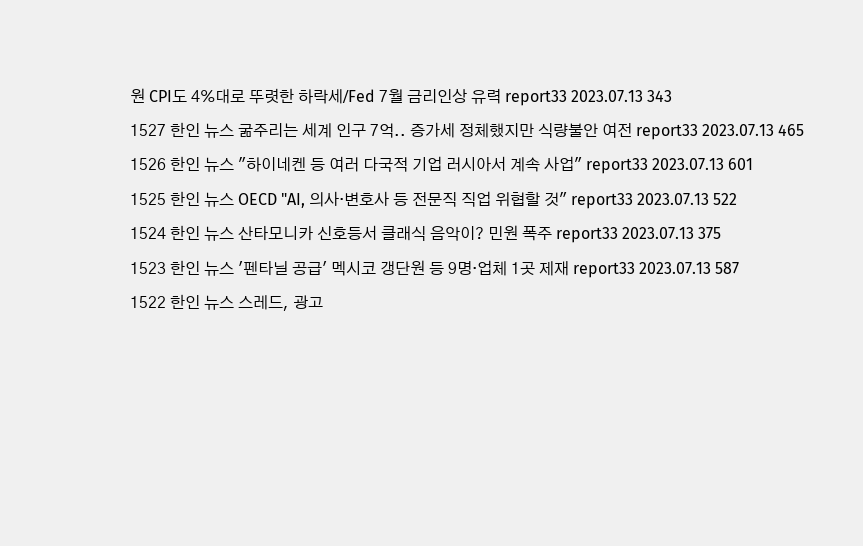원 CPI도 4%대로 뚜렷한 하락세/Fed 7월 금리인상 유력 report33 2023.07.13 343
1527 한인 뉴스 굶주리는 세계 인구 7억.. 증가세 정체했지만 식량불안 여전 report33 2023.07.13 465
1526 한인 뉴스 "하이네켄 등 여러 다국적 기업 러시아서 계속 사업" report33 2023.07.13 601
1525 한인 뉴스 OECD "AI, 의사·변호사 등 전문직 직업 위협할 것" report33 2023.07.13 522
1524 한인 뉴스 산타모니카 신호등서 클래식 음악이? 민원 폭주 report33 2023.07.13 375
1523 한인 뉴스 '펜타닐 공급' 멕시코 갱단원 등 9명·업체 1곳 제재 report33 2023.07.13 587
1522 한인 뉴스 스레드, 광고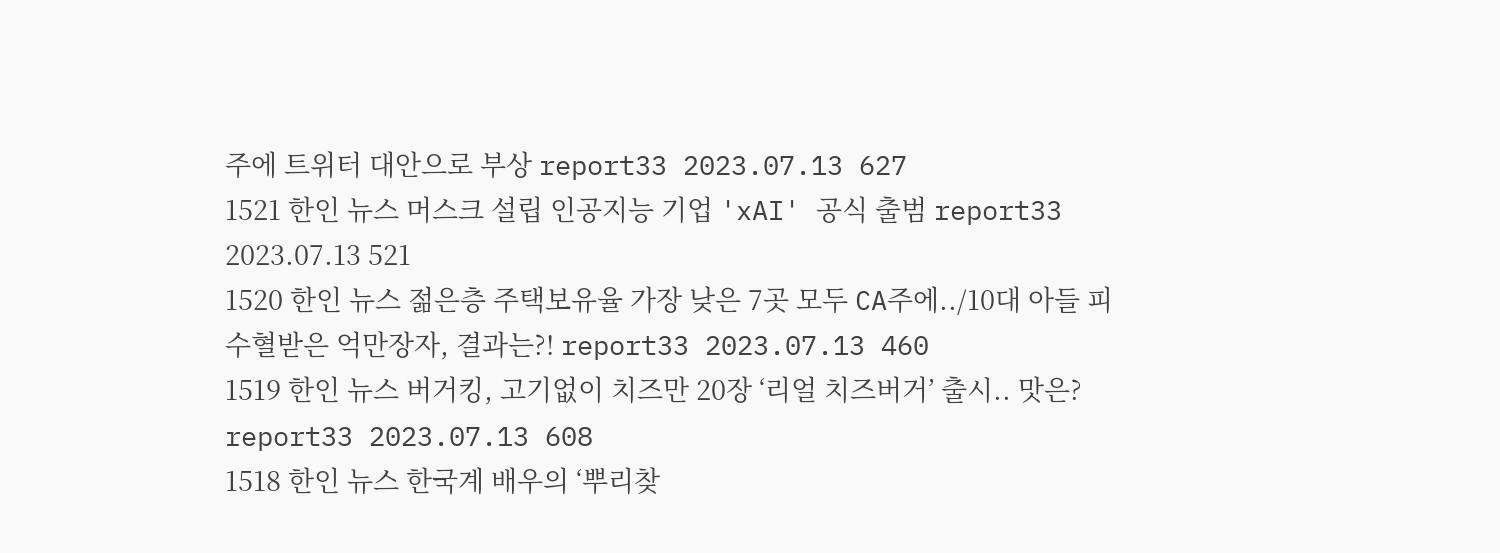주에 트위터 대안으로 부상 report33 2023.07.13 627
1521 한인 뉴스 머스크 설립 인공지능 기업 'xAI' 공식 출범 report33 2023.07.13 521
1520 한인 뉴스 젊은층 주택보유율 가장 낮은 7곳 모두 CA주에../10대 아들 피 수혈받은 억만장자, 결과는?! report33 2023.07.13 460
1519 한인 뉴스 버거킹, 고기없이 치즈만 20장 ‘리얼 치즈버거’ 출시.. 맛은? report33 2023.07.13 608
1518 한인 뉴스 한국계 배우의 ‘뿌리찾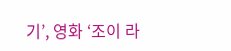기’, 영화 ‘조이 라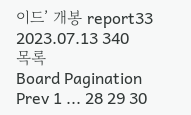이드’ 개봉 report33 2023.07.13 340
목록
Board Pagination Prev 1 ... 28 29 30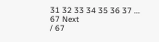31 32 33 34 35 36 37 ... 67 Next
/ 67